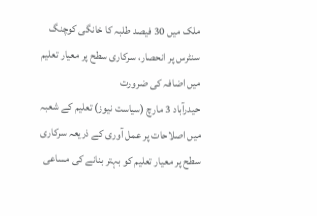ملک میں 30 فیصد طلبہ کا خانگی کوچنگ سنٹرس پر انحصار، سرکاری سطح پر معیار تعلیم میں اضافہ کی ضرورت
حیدرآباد 3 مارچ (سیاست نیوز) تعلیم کے شعبہ میں اصلاحات پر عمل آوری کے ذریعہ سرکاری سطح پر معیار تعلیم کو بہتر بنانے کی مساعی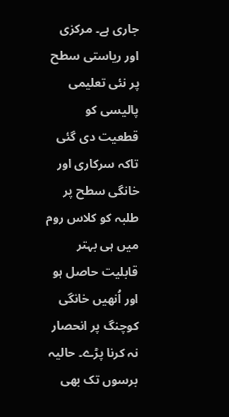جاری ہے۔ مرکزی اور ریاستی سطح پر نئی تعلیمی پالیسی کو قطعیت دی گئی تاکہ سرکاری اور خانگی سطح پر طلبہ کو کلاس روم میں ہی بہتر قابلیت حاصل ہو اور اُنھیں خانگی کوچنگ پر انحصار نہ کرنا پڑے۔ حالیہ برسوں تک بھی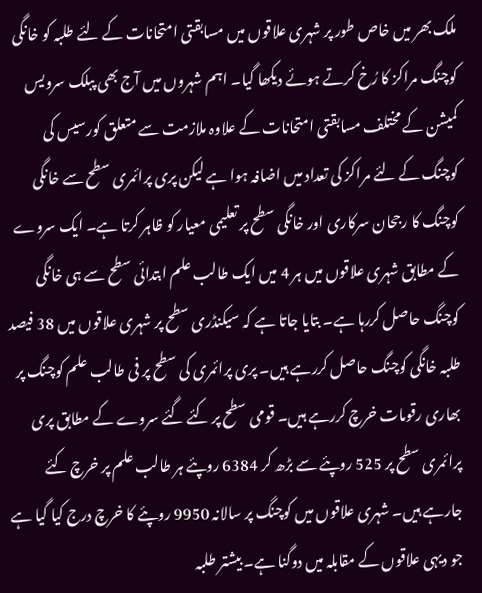ملک بھر میں خاص طور پر شہری علاقوں میں مسابقتی امتحانات کے لئے طلبہ کو خانگی کوچنگ مراکز کا رُخ کرتے ہوئے دیکھا گیا۔ اہم شہروں میں آج بھی پبلک سرویس کمیشن کے مختلف مسابقتی امتحانات کے علاوہ ملازمت سے متعلق کورسیس کی کوچنگ کے لئے مراکز کی تعداد میں اضافہ ہوا ہے لیکن پری پرائمری سطح سے خانگی کوچنگ کا رجحان سرکاری اور خانگی سطح پر تعلیمی معیار کو ظاہر کرتا ہے۔ ایک سروے کے مطابق شہری علاقوں میں ہر 4 میں ایک طالب علم ابتدائی سطح سے ہی خانگی کوچنگ حاصل کررہا ہے۔ بتایا جاتا ہے کہ سیکنڈری سطح پر شہری علاقوں میں 38 فیصد طلبہ خانگی کوچنگ حاصل کررہے ہیں۔ پری پرائمری کی سطح پر فی طالب علم کوچنگ پر بھاری رقومات خرچ کررہے ہیں۔ قومی سطح پر کئے گئے سروے کے مطابق پری پرائمری سطح پر 525 روپئے سے بڑھ کر 6384 روپئے ہر طالب علم پر خرچ کئے جارہے ہیں۔ شہری علاقوں میں کوچنگ پر سالانہ 9950 روپئے کا خرچ درج کیا گیا ہے جو دیہی علاقوں کے مقابلہ میں دوگنا ہے۔ بیشتر طلبہ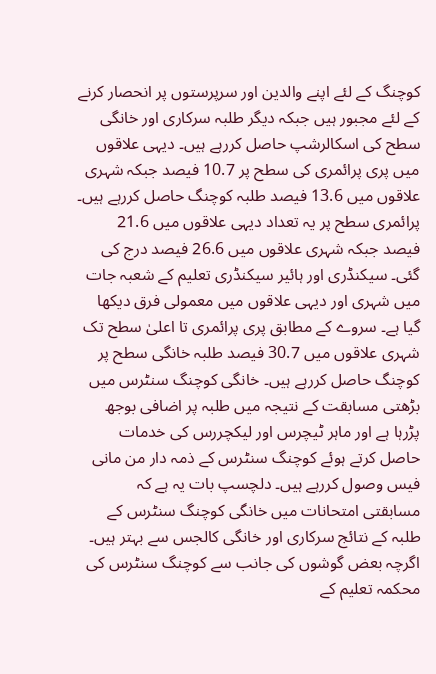کوچنگ کے لئے اپنے والدین اور سرپرستوں پر انحصار کرنے کے لئے مجبور ہیں جبکہ دیگر طلبہ سرکاری اور خانگی سطح کی اسکالرشپ حاصل کررہے ہیں۔ دیہی علاقوں میں پری پرائمری کی سطح پر 10.7 فیصد جبکہ شہری علاقوں میں 13.6 فیصد طلبہ کوچنگ حاصل کررہے ہیں۔ پرائمری سطح پر یہ تعداد دیہی علاقوں میں 21.6 فیصد جبکہ شہری علاقوں میں 26.6 فیصد درج کی گئی۔ سیکنڈری اور ہائیر سیکنڈری تعلیم کے شعبہ جات میں شہری اور دیہی علاقوں میں معمولی فرق دیکھا گیا ہے۔ سروے کے مطابق پری پرائمری تا اعلیٰ سطح تک شہری علاقوں میں 30.7 فیصد طلبہ خانگی سطح پر کوچنگ حاصل کررہے ہیں۔ خانگی کوچنگ سنٹرس میں بڑھتی مسابقت کے نتیجہ میں طلبہ پر اضافی بوجھ پڑرہا ہے اور ماہر ٹیچرس اور لیکچررس کی خدمات حاصل کرتے ہوئے کوچنگ سنٹرس کے ذمہ دار من مانی فیس وصول کررہے ہیں۔ دلچسپ بات یہ ہے کہ مسابقتی امتحانات میں خانگی کوچنگ سنٹرس کے طلبہ کے نتائج سرکاری اور خانگی کالجس سے بہتر ہیں۔ اگرچہ بعض گوشوں کی جانب سے کوچنگ سنٹرس کی محکمہ تعلیم کے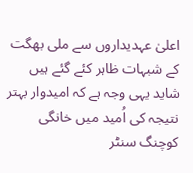اعلیٰ عہدیداروں سے ملی بھگت کے شبہات ظاہر کئے گئے ہیں شاید یہی وجہ ہے کہ امیدوار بہتر نتیجہ کی اُمید میں خانگی کوچنگ سنٹر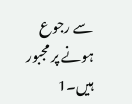سے رجوع ہونے پر مجبور ہیں۔1